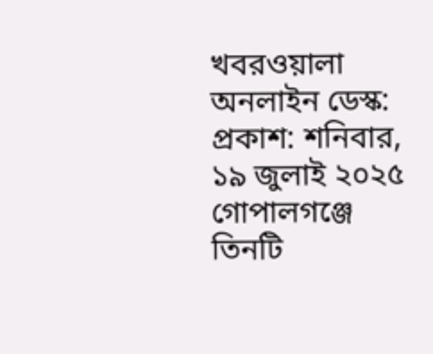খবরওয়ালা অনলাইন ডেস্ক:
প্রকাশ: শনিবার, ১৯ জুলাই ২০২৫
গোপালগঞ্জে তিনটি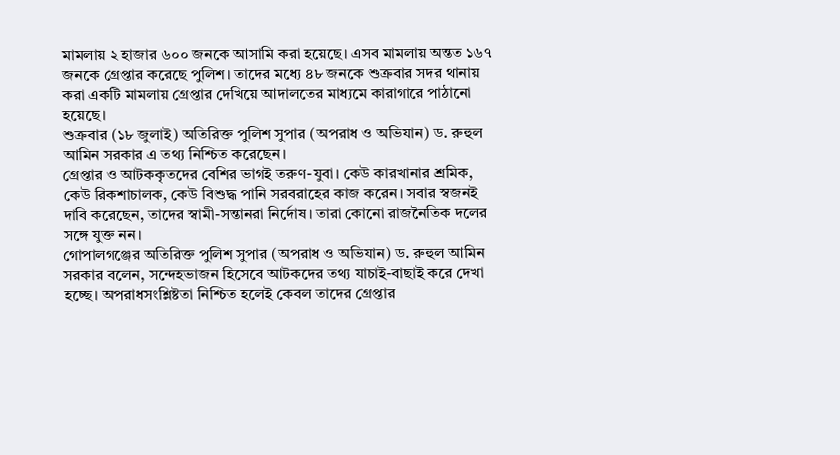মামলায় ২ হাজার ৬০০ জনকে আসামি করা হয়েছে। এসব মামলায় অন্তত ১৬৭ জনকে গ্রেপ্তার করেছে পুলিশ। তাদের মধ্যে ৪৮ জনকে শুক্রবার সদর থানায় করা একটি মামলায় গ্রেপ্তার দেখিয়ে আদালতের মাধ্যমে কারাগারে পাঠানো হয়েছে।
শুক্রবার (১৮ জুলাই) অতিরিক্ত পুলিশ সুপার (অপরাধ ও অভিযান) ড. রুহুল আমিন সরকার এ তথ্য নিশ্চিত করেছেন।
গ্রেপ্তার ও আটককৃতদের বেশির ভাগই তরুণ-যুবা। কেউ কারখানার শ্রমিক, কেউ রিকশাচালক, কেউ বিশুদ্ধ পানি সরবরাহের কাজ করেন। সবার স্বজনই দাবি করেছেন, তাদের স্বামী-সন্তানরা নির্দোষ। তারা কোনো রাজনৈতিক দলের সঙ্গে যুক্ত নন।
গোপালগঞ্জের অতিরিক্ত পুলিশ সুপার (অপরাধ ও অভিযান) ড. রুহুল আমিন সরকার বলেন, সন্দেহভাজন হিসেবে আটকদের তথ্য যাচাই-বাছাই করে দেখা হচ্ছে। অপরাধসংশ্লিষ্টতা নিশ্চিত হলেই কেবল তাদের গ্রেপ্তার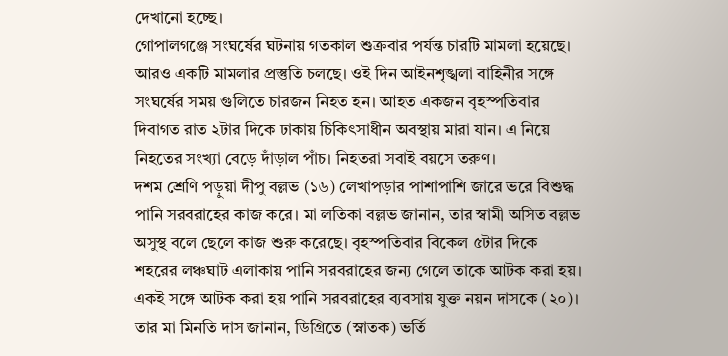দেখানো হচ্ছে।
গোপালগঞ্জে সংঘর্ষের ঘটনায় গতকাল শুক্রবার পর্যন্ত চারটি মামলা হয়েছে। আরও একটি মামলার প্রস্তুতি চলছে। ওই দিন আইনশৃঙ্খলা বাহিনীর সঙ্গে সংঘর্ষের সময় গুলিতে চারজন নিহত হন। আহত একজন বৃহস্পতিবার দিবাগত রাত ২টার দিকে ঢাকায় চিকিৎসাধীন অবস্থায় মারা যান। এ নিয়ে নিহতের সংখ্যা বেড়ে দাঁড়াল পাঁচ। নিহতরা সবাই বয়সে তরুণ।
দশম শ্রেণি পড়ুয়া দীপু বল্লভ (১৬) লেখাপড়ার পাশাপাশি জারে ভরে বিশুদ্ধ পানি সরবরাহের কাজ করে। মা লতিকা বল্লভ জানান, তার স্বামী অসিত বল্লভ অসুস্থ বলে ছেলে কাজ শুরু করেছে। বৃহস্পতিবার বিকেল ৫টার দিকে শহরের লঞ্চঘাট এলাকায় পানি সরবরাহের জন্য গেলে তাকে আটক করা হয়।
একই সঙ্গে আটক করা হয় পানি সরবরাহের ব্যবসায় যুক্ত নয়ন দাসকে (২০)। তার মা মিনতি দাস জানান, ডিগ্রিতে (স্নাতক) ভর্তি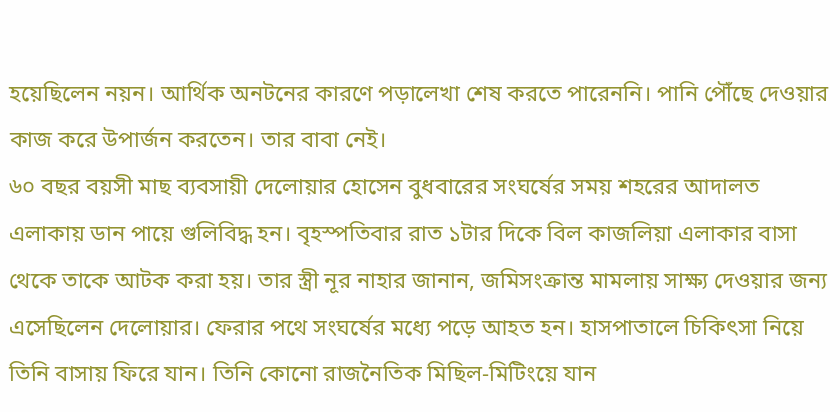হয়েছিলেন নয়ন। আর্থিক অনটনের কারণে পড়ালেখা শেষ করতে পারেননি। পানি পৌঁছে দেওয়ার কাজ করে উপার্জন করতেন। তার বাবা নেই।
৬০ বছর বয়সী মাছ ব্যবসায়ী দেলোয়ার হোসেন বুধবারের সংঘর্ষের সময় শহরের আদালত এলাকায় ডান পায়ে গুলিবিদ্ধ হন। বৃহস্পতিবার রাত ১টার দিকে বিল কাজলিয়া এলাকার বাসা থেকে তাকে আটক করা হয়। তার স্ত্রী নূর নাহার জানান, জমিসংক্রান্ত মামলায় সাক্ষ্য দেওয়ার জন্য এসেছিলেন দেলোয়ার। ফেরার পথে সংঘর্ষের মধ্যে পড়ে আহত হন। হাসপাতালে চিকিৎসা নিয়ে তিনি বাসায় ফিরে যান। তিনি কোনো রাজনৈতিক মিছিল-মিটিংয়ে যান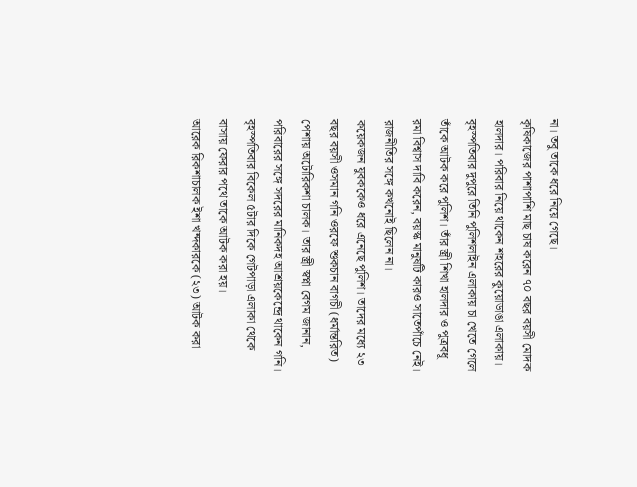না। তবু তাকে ধরে নিয়ে গেছে।
কৃষিকাজের পাশাপাশি মাছ চাষ করেন ৭০ বছর বয়সী মোদক হালদার। পরিবার নিয়ে থাকেন শহরের কুয়োডাঙা এলাকায়। বৃহস্পতিবার দুপুরে তিনি পুলিশলাইন এলাকায় চা খেতে গেলে তাঁকে আটক করে পুলিশ। তাঁর স্ত্রী শিখা হালদার ও পুত্রবধূ রমা বিশ্বাস দাবি করেন, বয়স্ক মানুষটি কারও সাতেপাঁচে নেই। রাজনীতির সঙ্গে কখনোই ছিলেন না।
কয়েকজন যুবককেও ধরে এনেছে পুলিশ। তাদের মধ্যে ২৩ বছর বয়সী ওসমান গনি ওরফে শুকচান বাগচী (ধর্মান্তরিত) পেশায় অটোরিকশা চালক। তার স্ত্রী স্বপ্না বেগম জানান, পরিবারের সঙ্গে সদরের মানিকদহ আশ্রয়কেন্দ্রে থাকেন গনি। বৃহস্পতিবার বিকেল ৫টার দিকে গেটপাড়া এলাকা থেকে বাসায় ফেরার পথে তাকে আটক করা হয়।
আরেক রিকশাচালক ইশা খন্দকারকে (২৩) আটক করা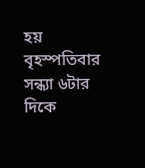হয় বৃহস্পতিবার সন্ধ্যা ৬টার দিকে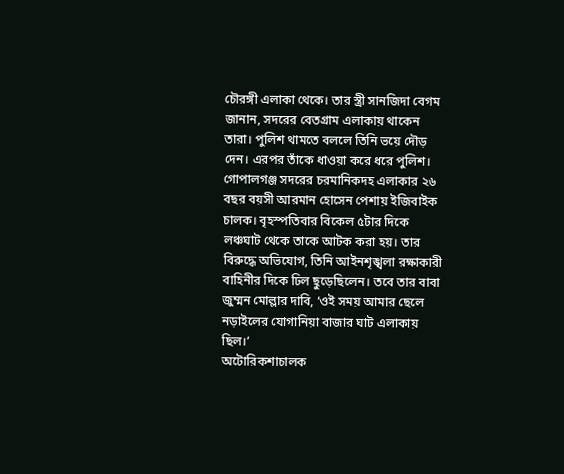চৌরঙ্গী এলাকা থেকে। তার স্ত্রী সানজিদা বেগম জানান, সদরের বেতগ্রাম এলাকায় থাকেন তারা। পুলিশ থামতে বললে তিনি ভয়ে দৌড় দেন। এরপর তাঁকে ধাওয়া করে ধরে পুলিশ।
গোপালগঞ্জ সদরের চরমানিকদহ এলাকার ২৬ বছর বয়সী আরমান হোসেন পেশায় ইজিবাইক চালক। বৃহস্পতিবার বিকেল ৫টার দিকে লঞ্চঘাট থেকে তাকে আটক করা হয়। তার বিরুদ্ধে অভিযোগ, তিনি আইনশৃঙ্খলা রক্ষাকারী বাহিনীর দিকে ঢিল ছুড়েছিলেন। তবে তার বাবা জুম্মন মোল্লার দাবি, ‘ওই সময় আমার ছেলে নড়াইলের যোগানিয়া বাজার ঘাট এলাকায় ছিল।’
অটোরিকশাচালক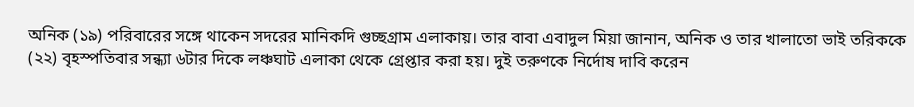অনিক (১৯) পরিবারের সঙ্গে থাকেন সদরের মানিকদি গুচ্ছগ্রাম এলাকায়। তার বাবা এবাদুল মিয়া জানান, অনিক ও তার খালাতো ভাই তরিককে (২২) বৃহস্পতিবার সন্ধ্যা ৬টার দিকে লঞ্চঘাট এলাকা থেকে গ্রেপ্তার করা হয়। দুই তরুণকে নির্দোষ দাবি করেন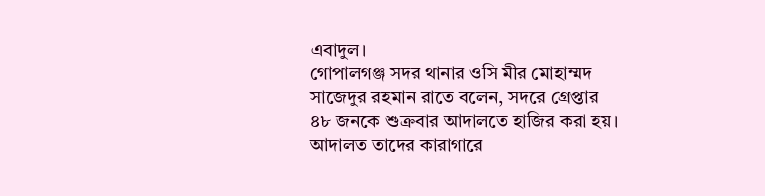এবাদুল।
গোপালগঞ্জ সদর থানার ওসি মীর মোহাম্মদ সাজেদুর রহমান রাতে বলেন, সদরে গ্রেপ্তার ৪৮ জনকে শুক্রবার আদালতে হাজির করা হয়। আদালত তাদের কারাগারে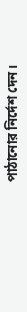পাঠানোর নির্দেশ দেন।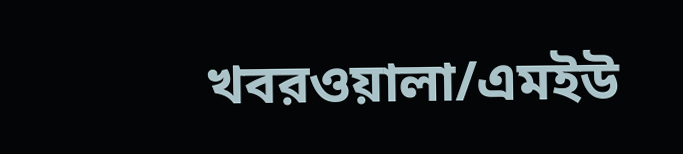খবরওয়ালা/এমইউ